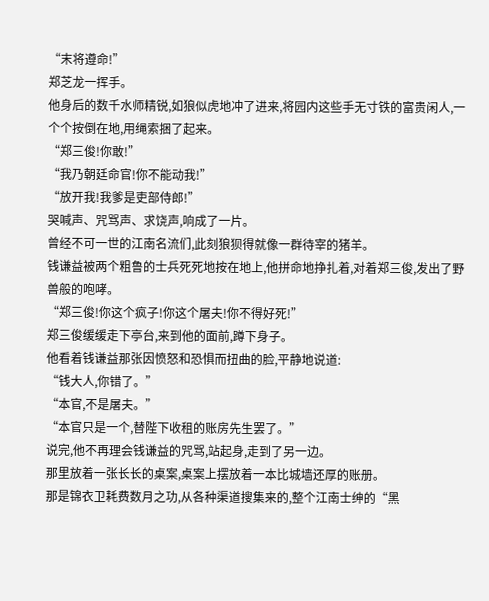“末将遵命!”
郑芝龙一挥手。
他身后的数千水师精锐,如狼似虎地冲了进来,将园内这些手无寸铁的富贵闲人,一个个按倒在地,用绳索捆了起来。
“郑三俊!你敢!”
“我乃朝廷命官!你不能动我!”
“放开我!我爹是吏部侍郎!”
哭喊声、咒骂声、求饶声,响成了一片。
曾经不可一世的江南名流们,此刻狼狈得就像一群待宰的猪羊。
钱谦益被两个粗鲁的士兵死死地按在地上,他拼命地挣扎着,对着郑三俊,发出了野兽般的咆哮。
“郑三俊!你这个疯子!你这个屠夫!你不得好死!”
郑三俊缓缓走下亭台,来到他的面前,蹲下身子。
他看着钱谦益那张因愤怒和恐惧而扭曲的脸,平静地说道:
“钱大人,你错了。”
“本官,不是屠夫。”
“本官只是一个,替陛下收租的账房先生罢了。”
说完,他不再理会钱谦益的咒骂,站起身,走到了另一边。
那里放着一张长长的桌案,桌案上摆放着一本比城墙还厚的账册。
那是锦衣卫耗费数月之功,从各种渠道搜集来的,整个江南士绅的“黑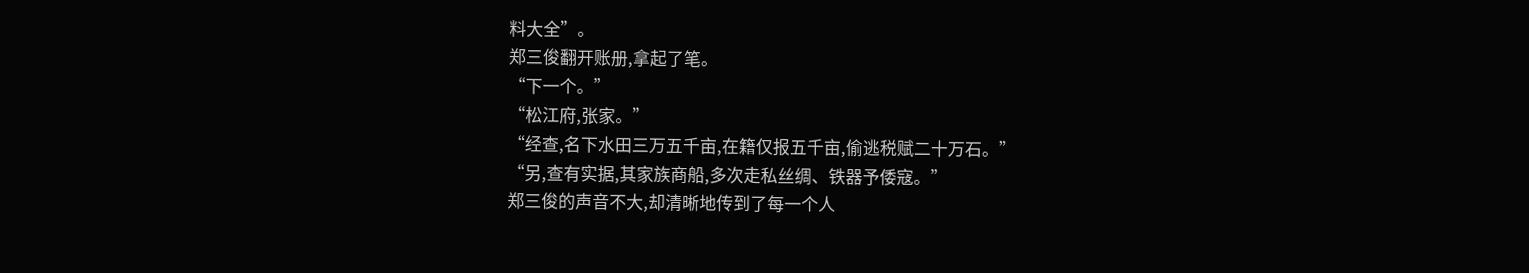料大全”。
郑三俊翻开账册,拿起了笔。
“下一个。”
“松江府,张家。”
“经查,名下水田三万五千亩,在籍仅报五千亩,偷逃税赋二十万石。”
“另,查有实据,其家族商船,多次走私丝绸、铁器予倭寇。”
郑三俊的声音不大,却清晰地传到了每一个人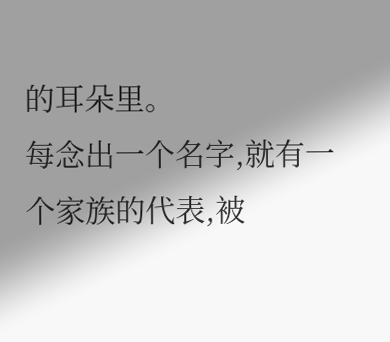的耳朵里。
每念出一个名字,就有一个家族的代表,被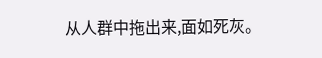从人群中拖出来,面如死灰。